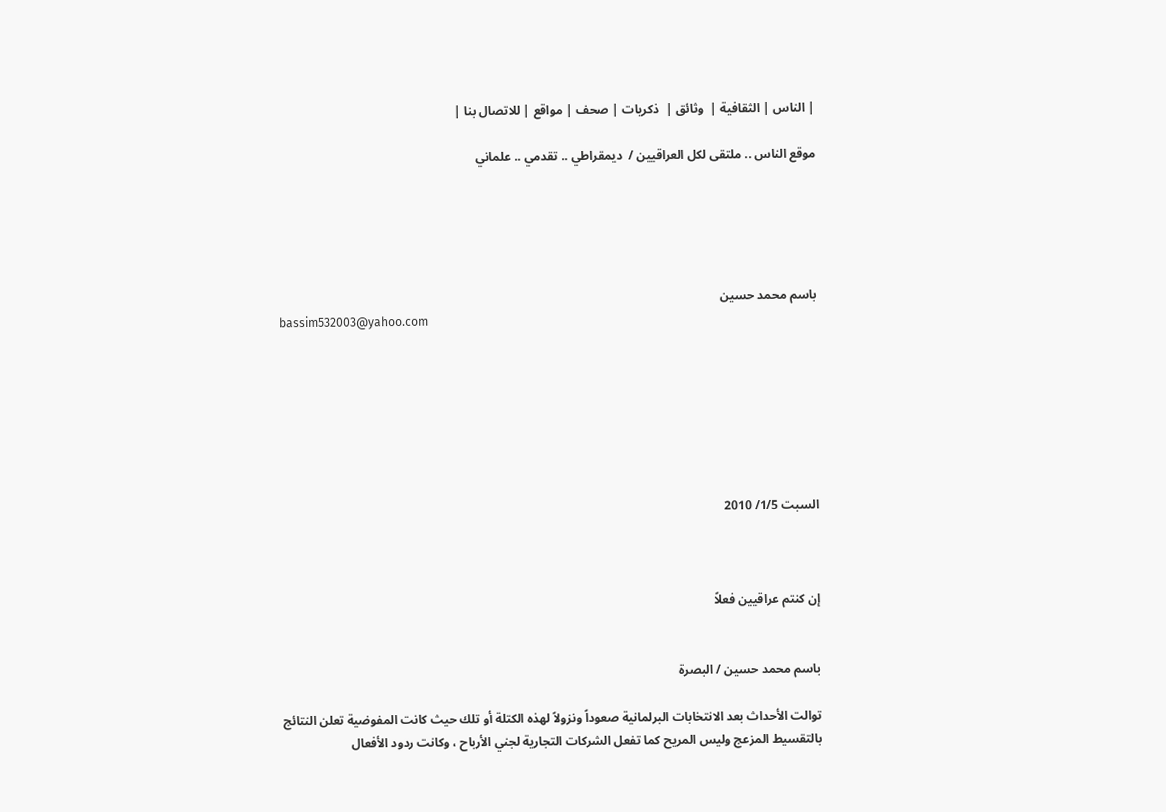| الناس | الثقافية |  وثائق |  ذكريات | صحف | مواقع | للاتصال بنا |

موقع الناس .. ملتقى لكل العراقيين /  ديمقراطي .. تقدمي .. علماني





باسم محمد حسين
bassim532003@yahoo.com







السبت 1/5/ 2010



إن كنتم عراقيين فعلاً


باسم محمد حسين / البصرة

توالت الأحداث بعد الانتخابات البرلمانية صعوداً ونزولاً لهذه الكتلة أو تلك حيث كانت المفوضية تعلن النتائج بالتقسيط المزعج وليس المريح كما تفعل الشركات التجارية لجني الأرباح ، وكانت ردود الأفعال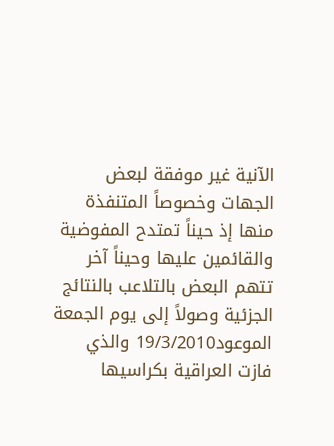الآنية غير موفقة لبعض الجهات وخصوصاً المتنفذة منها إذ حيناً تمتدح المفوضية والقائمين عليها وحيناً آخر تتهم البعض بالتلاعب بالنتائج الجزئية وصولاً إلى يوم الجمعة الموعود19/3/2010 والذي فازت العراقية بكراسيها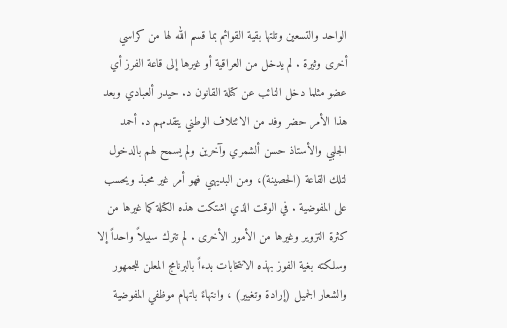الواحد والتسعين وتلتها بقية القوائم بما قسم الله لها من كراسي أخرى وثيرة . لم يدخل من العراقية أو غيرها إلى قاعة الفرز أي عضو مثلما دخل النائب عن كتلة القانون د. حيدر ألعبادي وبعد هذا الأمر حضر وفد من الائتلاف الوطني يتقدمهم د. أحمد الجلبي والأستاذ حسن ألشمري وآخرين ولم يسمح لهم بالدخول لتلك القاعة (الحصينة)، ومن البديهي فهو أمر غير محبذ ويحسب على المفوضية . في الوقت الذي اشتكت هذه الكتلة كما غيرها من كثرة التزوير وغيرها من الأمور الأخرى . لم تترك سبيلاً واحداً إلا وسلكته بغية الفوز بهذه الانتخابات بدءاً بالبرنامج المعلن للجمهور والشعار الجميل (إرادة وتغيير) ، وانتهاءً باتهام موظفي المفوضية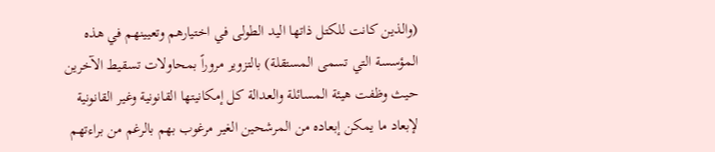(والذين كانت للكتل ذاتها اليد الطولى في اختيارهم وتعيينهم في هذه المؤسسة التي تسمى المستقلة) بالتزوير مروراً بمحاولات تسقيط الآخرين حيث وظفت هيئة المسائلة والعدالة كل إمكانيتها القانونية وغير القانونية لإبعاد ما يمكن إبعاده من المرشحين الغير مرغوب بهم بالرغم من براءتهم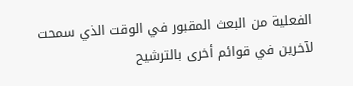الفعلية من البعث المقبور في الوقت الذي سمحت لآخرين في قوائم أخرى بالترشيح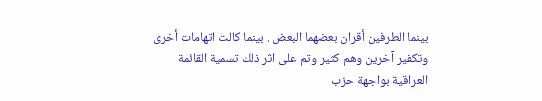بينما الطرفين أقران بعضهما البعض . بينما كالت اتهامات أخرى وتكفير آخرين وهم كثير وتم على اثر ذلك تسمية القائمة العراقية بواجهة حزب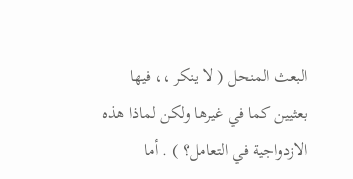البعث المنحل ( لا ينكر ،، فيها بعثيين كما في غيرها ولكن لماذا هذه الازدواجية في التعامل؟ ) . أما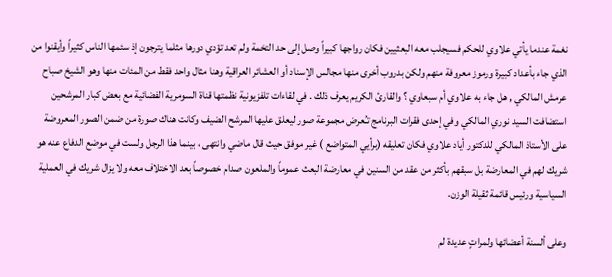نغمة عندما يأتي علاوي للحكم فسيجلب معه البعثيين فكان رواجها كبيراً وصل إلى حد التخمة ولم تعد تؤدي دورها مثلما يترجون إذ سئمها الناس كثيراً وأيقنوا من الذي جاء بأعداد كبيرة ورموز معروفة منهم ولكن بدروب أخرى منها مجالس الإسناد أو العشائر العراقية وهنا مثال واحد فقط من المئات منها وهو الشيخ صباح عرمش المالكي , هل جاء به علاوي أم سبعاوي ؟ والقارئ الكريم يعرف ذلك . في لقاءات تلفزيونية نظمتها قناة السومرية الفضائية مع بعض كبار المرشحين استضافت السيد نوري المالكي وفي إحدى فقرات البرنامج تـُعرض مجموعة صور ليعلق عليها المرشح الضيف وكانت هناك صورة من ضمن الصور المعروضة على الأستاذ المالكي للدكتور أياد علاوي فكان تعليقه (برأيي المتواضع ) غير موفق حيث قال ماضي وانتهى ، بينما هذا الرجل ولست في موضع الدفاع عنه هو شريك لهم في المعارضة بل سبقهم بأكثر من عقد من السنين في معارضة البعث عموماً والملعون صدام خصوصاً بعد الاختلاف معه ولا يزال شريك في العملية السياسية ورئيس قائمة ثقيلة الوزن.

وعلى ألسنة أعضائها ولمراتٍ عديدة لم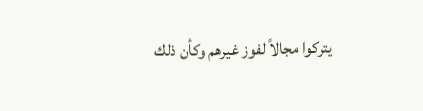يتركوا مجالاً لفوز غيرهم وكأن ذلك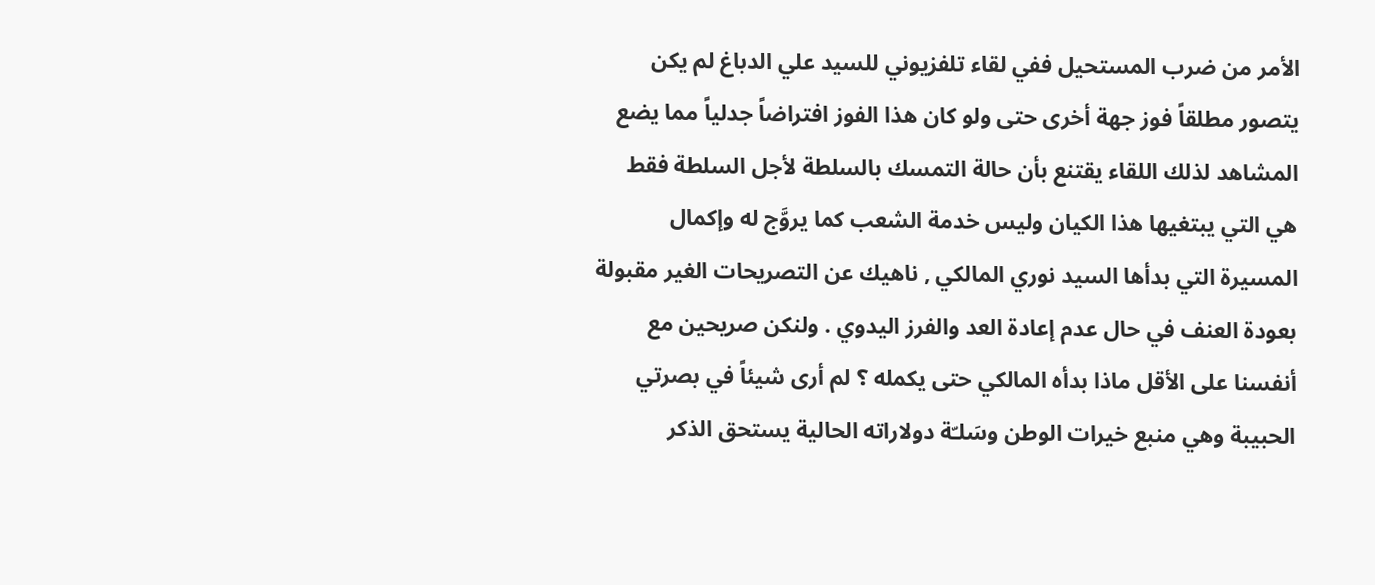الأمر من ضرب المستحيل ففي لقاء تلفزيوني للسيد علي الدباغ لم يكن يتصور مطلقاً فوز جهة أخرى حتى ولو كان هذا الفوز افتراضاً جدلياً مما يضع المشاهد لذلك اللقاء يقتنع بأن حالة التمسك بالسلطة لأجل السلطة فقط هي التي يبتغيها هذا الكيان وليس خدمة الشعب كما يروَّج له وإكمال المسيرة التي بدأها السيد نوري المالكي , ناهيك عن التصريحات الغير مقبولة بعودة العنف في حال عدم إعادة العد والفرز اليدوي . ولنكن صريحين مع أنفسنا على الأقل ماذا بدأه المالكي حتى يكمله ؟ لم أرى شيئاً في بصرتي الحبيبة وهي منبع خيرات الوطن وسَلـّة دولاراته الحالية يستحق الذكر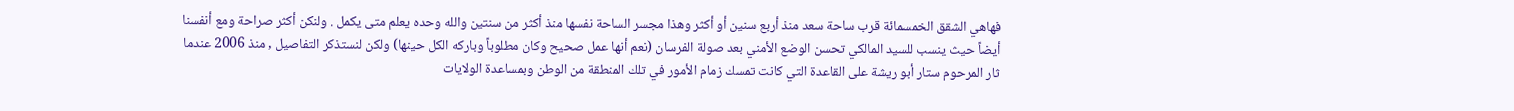فهاهي الشقق الخمسمائة قرب ساحة سعد منذ أربع سنين أو أكثر وهذا مجسر الساحة نفسها منذ أكثر من سنتين والله وحده يعلم متى يكمل . ولنكن أكثر صراحة ومع أنفسنا أيضاً حيث ينسب للسيد المالكي تحسن الوضع الأمني بعد صولة الفرسان (نعم أنها عمل صحيح وكان مطلوباً وباركه الكل حينها) ولكن لنستذكر التفاصيل , منذ 2006 عندما ثار المرحوم ستار أبو ريشة على القاعدة التي كانت تمسك زمام الأمور في تلك المنطقة من الوطن وبمساعدة الولايات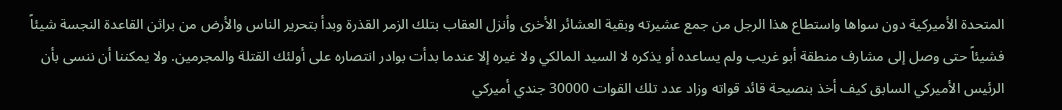المتحدة الأميركية دون سواها واستطاع هذا الرجل من جمع عشيرته وبقية العشائر الأخرى وأنزل العقاب بتلك الزمر القذرة وبدأ بتحرير الناس والأرض من براثن القاعدة النجسة شيئاً فشيئاً حتى وصل إلى مشارف منطقة أبو غريب ولم يساعده أو يذكره لا السيد المالكي ولا غيره إلا عندما بدأت بوادر انتصاره على أولئك القتلة والمجرمين. ولا يمكننا أن ننسى بأن الرئيس الأميركي السابق كيف أخذ بنصيحة قائد قواته وزاد عدد تلك القوات 30000 جندي أميركي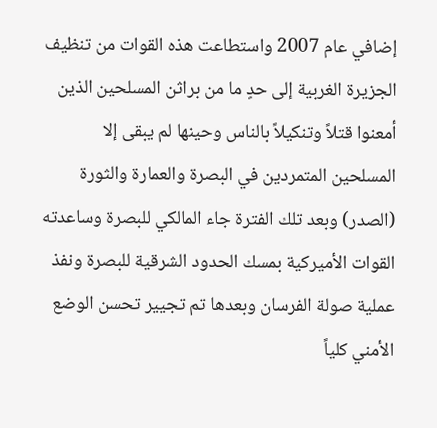إضافي عام 2007 واستطاعت هذه القوات من تنظيف الجزيرة الغربية إلى حدٍ ما من براثن المسلحين الذين أمعنوا قتلاً وتنكيلاً بالناس وحينها لم يبقى إلا المسلحين المتمردين في البصرة والعمارة والثورة (الصدر) وبعد تلك الفترة جاء المالكي للبصرة وساعدته القوات الأميركية بمسك الحدود الشرقية للبصرة ونفذ عملية صولة الفرسان وبعدها تم تجيير تحسن الوضع الأمني كلياً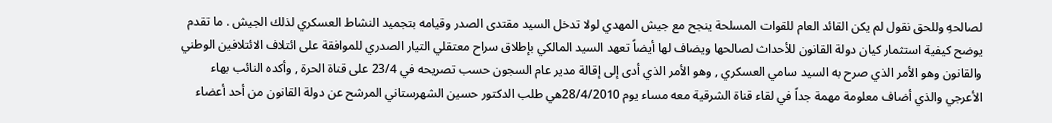لصالحهِ وللحق نقول لم يكن القائد العام للقوات المسلحة ينجح مع جيش المهدي لولا تدخل السيد مقتدى الصدر وقيامه بتجميد النشاط العسكري لذلك الجيش . ما تقدم يوضح كيفية استثمار كيان دولة القانون للأحداث لصالحها ويضاف لها أيضاً تعهد السيد المالكي بإطلاق سراح معتقلي التيار الصدري للموافقة على ائتلاف الائتلافين الوطني والقانون وهو الأمر الذي صرح به السيد سامي العسكري , وهو الأمر الذي أدى إلى إقالة مدير عام السجون حسب تصريحه في 23/4 على قناة الحرة , وأكده النائب بهاء الأعرجي والذي أضاف معلومة مهمة جداً في لقاء قناة الشرقية معه مساء يوم 28/4/2010هي طلب الدكتور حسين الشهرستاني المرشح عن دولة القانون من أحد أعضاء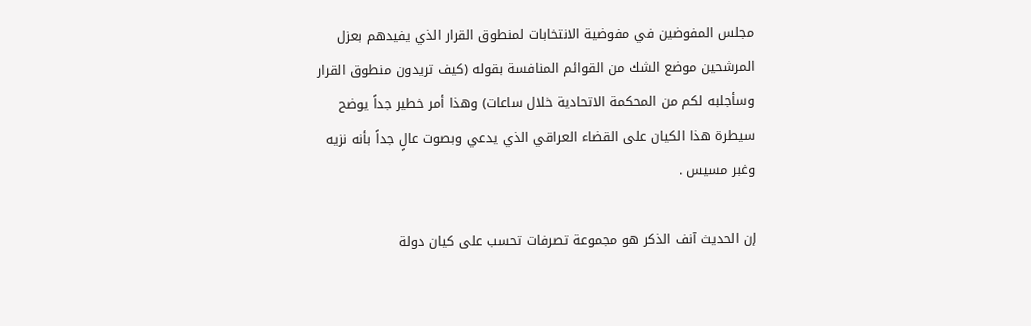مجلس المفوضين في مفوضية الانتخابات لمنطوق القرار الذي يفيدهم بعزل المرشحين موضع الشك من القوائم المنافسة بقوله (كيف تريدون منطوق القرار وسأجلبه لكم من المحكمة الاتحادية خلال ساعات) وهذا أمر خطير جداً يوضح سيطرة هذا الكيان على القضاء العراقي الذي يدعي وبصوت عالٍ جداً بأنه نزيه وغبر مسيس .

إن الحديث آنف الذكر هو مجموعة تصرفات تحسب على كيان دولة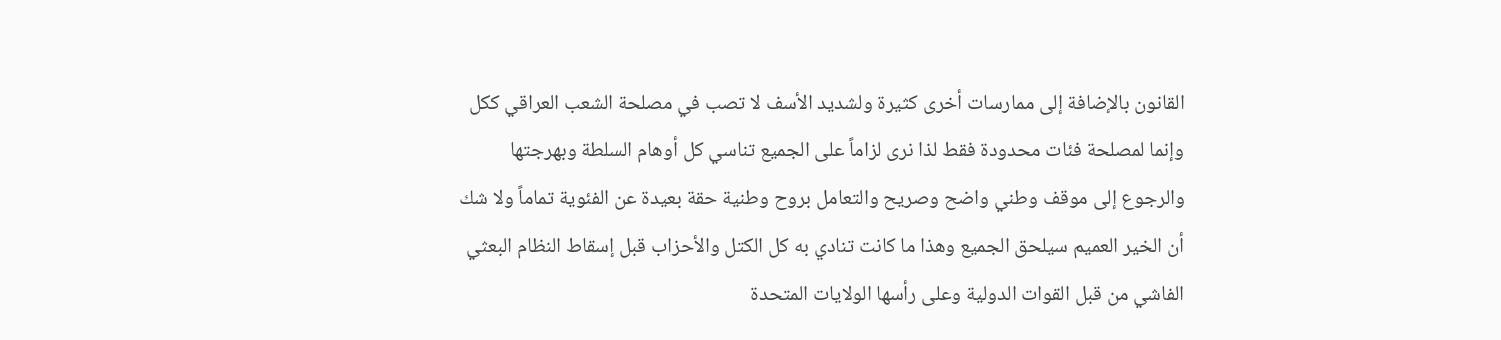القانون بالإضافة إلى ممارسات أخرى كثيرة ولشديد الأسف لا تصب في مصلحة الشعب العراقي ككل وإنما لمصلحة فئات محدودة فقط لذا نرى لزاماً على الجميع تناسي كل أوهام السلطة وبهرجتها والرجوع إلى موقف وطني واضح وصريح والتعامل بروح وطنية حقة بعيدة عن الفئوية تماماً ولا شك أن الخير العميم سيلحق الجميع وهذا ما كانت تنادي به كل الكتل والأحزاب قبل إسقاط النظام البعثي الفاشي من قبل القوات الدولية وعلى رأسها الولايات المتحدة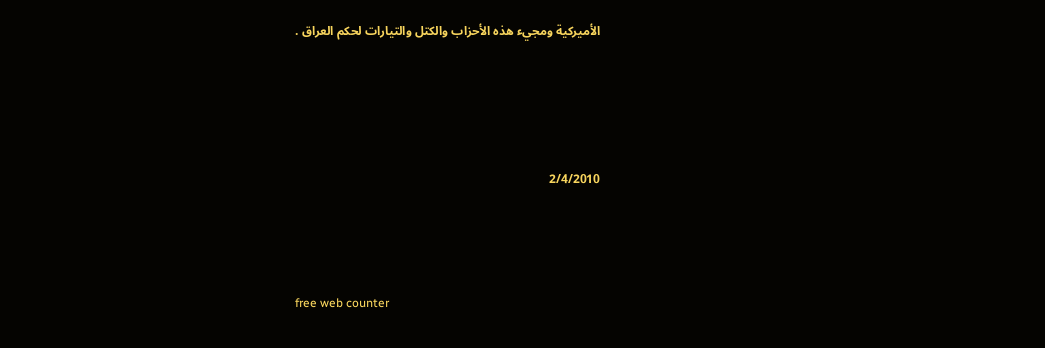الأميركية ومجيء هذه الأحزاب والكتل والتيارات لحكم العراق .





2/4/2010




free web counter